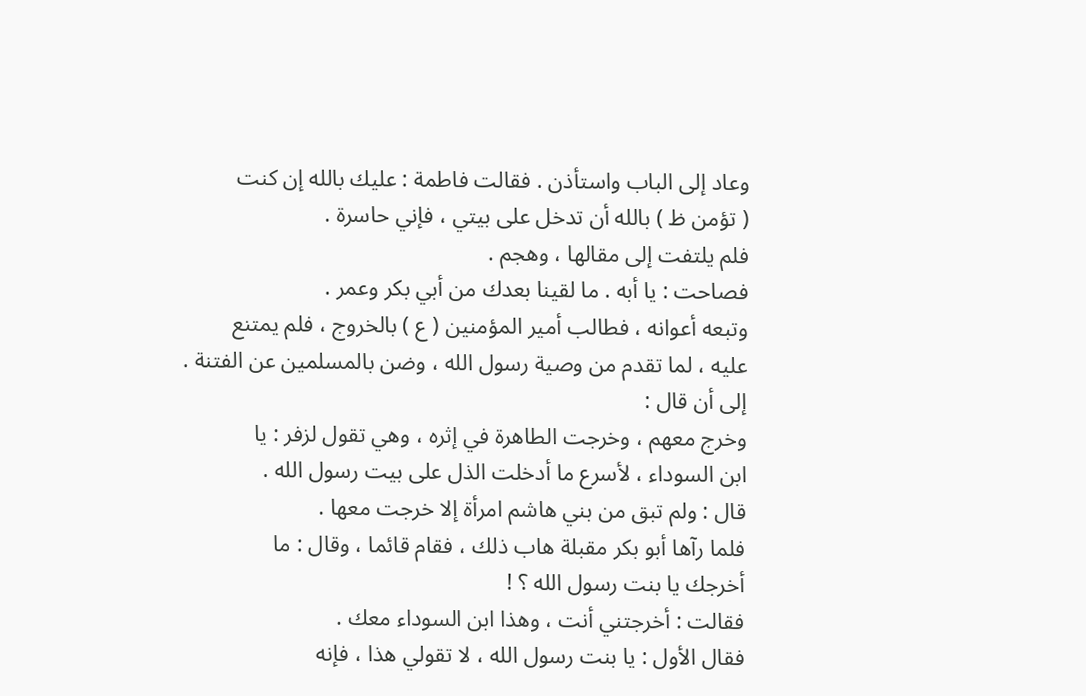وعاد إلى الباب واستأذن . فقالت فاطمة : عليك بالله إن كنت
( تؤمن ظ ) بالله أن تدخل على بيتي ، فإني حاسرة .
فلم يلتفت إلى مقالها ، وهجم .
فصاحت : يا أبه . ما لقينا بعدك من أبي بكر وعمر .
وتبعه أعوانه ، فطالب أمير المؤمنين ( ع ) بالخروج ، فلم يمتنع
عليه ، لما تقدم من وصية رسول الله ، وضن بالمسلمين عن الفتنة .
إلى أن قال :
وخرج معهم ، وخرجت الطاهرة في إثره ، وهي تقول لزفر : يا
ابن السوداء ، لأسرع ما أدخلت الذل على بيت رسول الله .
قال : ولم تبق من بني هاشم امرأة إلا خرجت معها .
فلما رآها أبو بكر مقبلة هاب ذلك ، فقام قائما ، وقال : ما
أخرجك يا بنت رسول الله ؟ !
فقالت : أخرجتني أنت ، وهذا ابن السوداء معك .
فقال الأول : يا بنت رسول الله ، لا تقولي هذا ، فإنه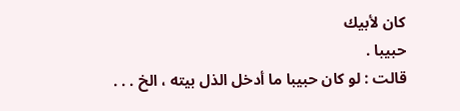كان لأبيك
حبيبا .
قالت : لو كان حبيبا ما أدخل الذل بيته ، الخ . . .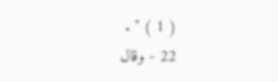( 1 ) " .
22 - وقال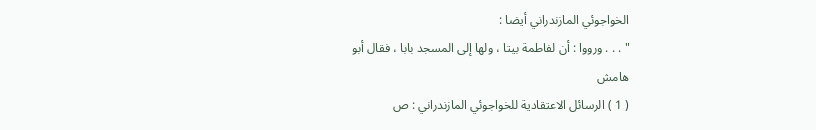الخواجوئي المازندراني أيضا :
" . . . ورووا : أن لفاطمة بيتا ، ولها إلى المسجد بابا ، فقال أبو
هامش
( 1 ) الرسائل الاعتقادية للخواجوئي المازندراني : ص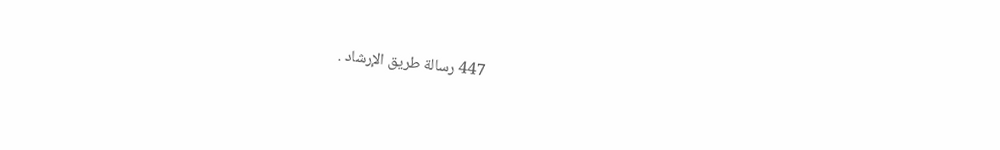447 رسالة طريق الإرشاد .